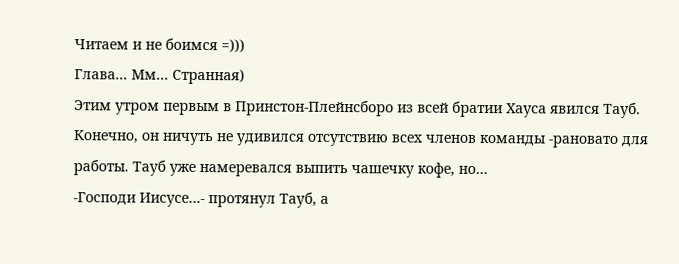Читаем и не боимся =)))
Глава... Мм... Странная)
Этим утром первым в Принстон-Плейнсборо из всей братии Хауса явился Тауб. Конечно, он ничуть не удивился отсутствию всех членов команды -рановато для работы. Тауб уже намеревался выпить чашечку кофе, но…
-Господи Иисусе…- протянул Тауб, а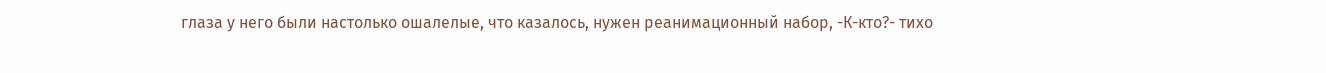глаза у него были настолько ошалелые, что казалось, нужен реанимационный набор, -К-кто?- тихо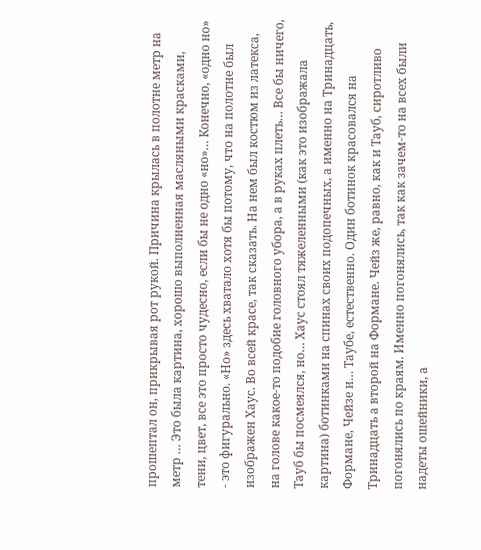прошептал он, прикрывая рот рукой. Причина крылась в полотне метр на метр … Это была картина, хорошо выполненная масляными красками, тени, цвет, все это просто чудесно, если бы не одно «но»… Конечно, «одно но» - это фигурально. «Но» здесь хватало хотя бы потому, что на полотне был изображен Хаус. Во всей красе, так сказать. На нем был костюм из латекса, на голове какое-то подобие головного убора, а в руках плеть… Все бы ничего, Тауб бы посмеялся, но… Хаус стоял тяжеленными (как это изображала картина) ботинками на спинах своих подопечных, а именно на Тринадцать, Формане, Чейзе и… Таубе, естественно. Один ботинок красовался на Тринадцать а второй на Формане. Чейз же, равно, как и Тауб, сиротливо погонялись по краям. Именно погонялись, так как зачем-то на всех были надеты ошейники, а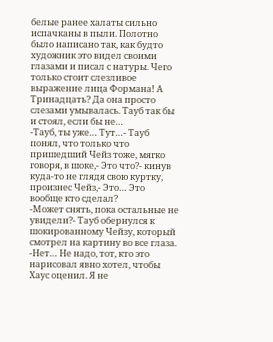белые ранее халаты сильно испачканы в пыли. Полотно было написано так, как будто художник это видел своими глазами и писал с натуры. Чего только стоит слезливое выражение лица Формана! А Тринадцать? Да она просто слезами умывалась. Тауб так бы и стоял, если бы не…
-Тауб, ты уже… Тут…- Тауб понял, что только что пришедший Чейз тоже, мягко говоря, в шоке,- Это что?- кинув куда-то не глядя свою куртку, произнес Чейз,- Это… Это вообще кто сделал?
-Может снять, пока остальные не увидели?- Тауб обернулся к шокированному Чейзу, который смотрел на картину во все глаза.
-Нет… Не надо, тот, кто это нарисовал явно хотел, чтобы Хаус оценил. Я не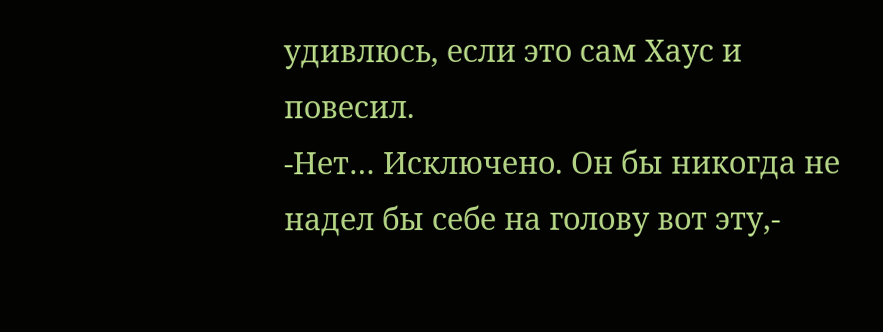удивлюсь, если это сам Хаус и повесил.
-Нет… Исключено. Он бы никогда не надел бы себе на голову вот эту,-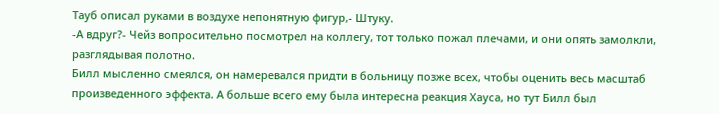Тауб описал руками в воздухе непонятную фигур,- Штуку.
-А вдруг?- Чейз вопросительно посмотрел на коллегу, тот только пожал плечами, и они опять замолкли, разглядывая полотно.
Билл мысленно смеялся, он намеревался придти в больницу позже всех, чтобы оценить весь масштаб произведенного эффекта. А больше всего ему была интересна реакция Хауса, но тут Билл был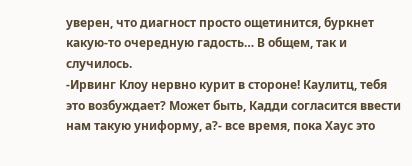уверен, что диагност просто ощетинится, буркнет какую-то очередную гадость… В общем, так и случилось.
-Ирвинг Клоу нервно курит в стороне! Каулитц, тебя это возбуждает? Может быть, Кадди согласится ввести нам такую униформу, а?- все время, пока Хаус это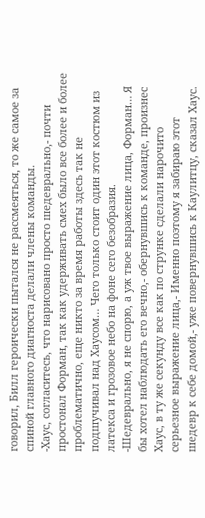говорил, Билл героически пытался не рассмеяться, то же самое за спиной главного диагноста делали члены команды.
-Хаус, согласитесь, что нарисовано просто шедеврально,- почти простонал Форман, так как удерживать смех было все более и более проблематично, еще никто за время работы здесь так не подшучивал над Хаусом… Чего только стоит один этот костюм из латекса и грозовое небо на фоне сего безобразия.
-Шедеврально, я не спорю, а уж твое выражение лица, Форман… Я бы хотел наблюдать его вечно,- обернувшись к команде, произнес Хаус, в ту же секунду все как по струнке сделали нарочито серьезное выражение лица,- Именно поэтому я забираю этот шедевр к себе домой,- уже повернувшись к Каулитцу, сказал Хаус.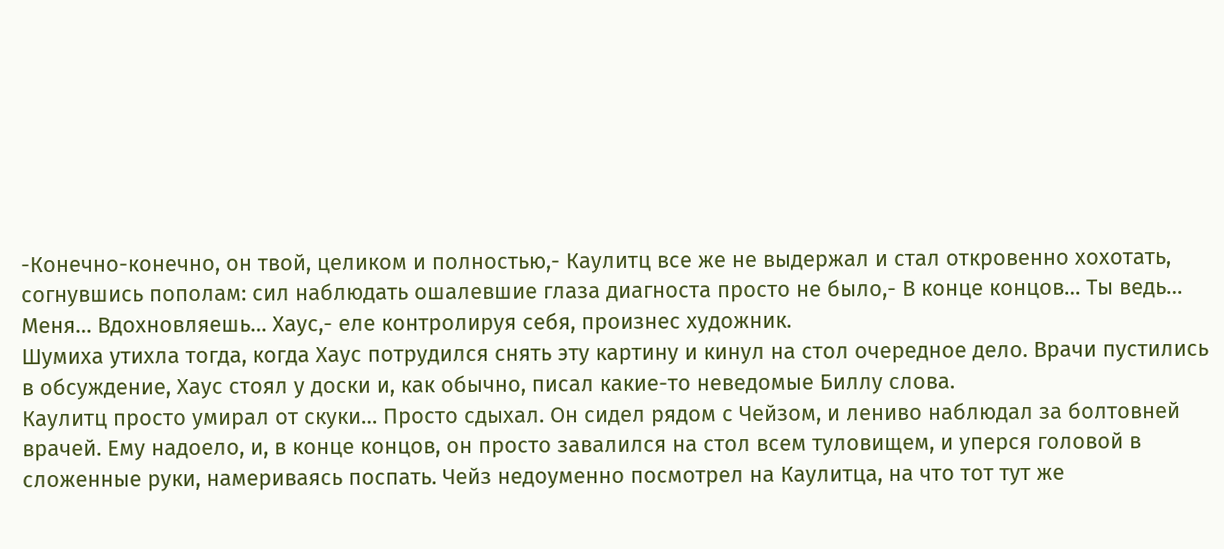-Конечно-конечно, он твой, целиком и полностью,- Каулитц все же не выдержал и стал откровенно хохотать, согнувшись пополам: сил наблюдать ошалевшие глаза диагноста просто не было,- В конце концов… Ты ведь… Меня… Вдохновляешь… Хаус,- еле контролируя себя, произнес художник.
Шумиха утихла тогда, когда Хаус потрудился снять эту картину и кинул на стол очередное дело. Врачи пустились в обсуждение, Хаус стоял у доски и, как обычно, писал какие-то неведомые Биллу слова.
Каулитц просто умирал от скуки… Просто сдыхал. Он сидел рядом с Чейзом, и лениво наблюдал за болтовней врачей. Ему надоело, и, в конце концов, он просто завалился на стол всем туловищем, и уперся головой в сложенные руки, намериваясь поспать. Чейз недоуменно посмотрел на Каулитца, на что тот тут же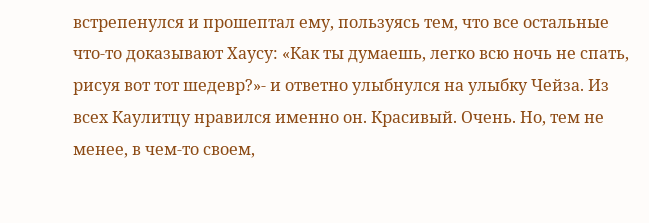встрепенулся и прошептал ему, пользуясь тем, что все остальные что-то доказывают Хаусу: «Как ты думаешь, легко всю ночь не спать, рисуя вот тот шедевр?»- и ответно улыбнулся на улыбку Чейза. Из всех Каулитцу нравился именно он. Красивый. Очень. Но, тем не менее, в чем-то своем,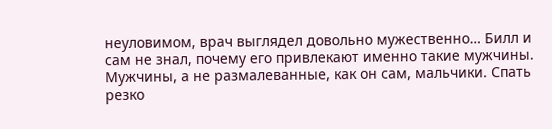неуловимом, врач выглядел довольно мужественно… Билл и сам не знал, почему его привлекают именно такие мужчины. Мужчины, а не размалеванные, как он сам, мальчики. Спать резко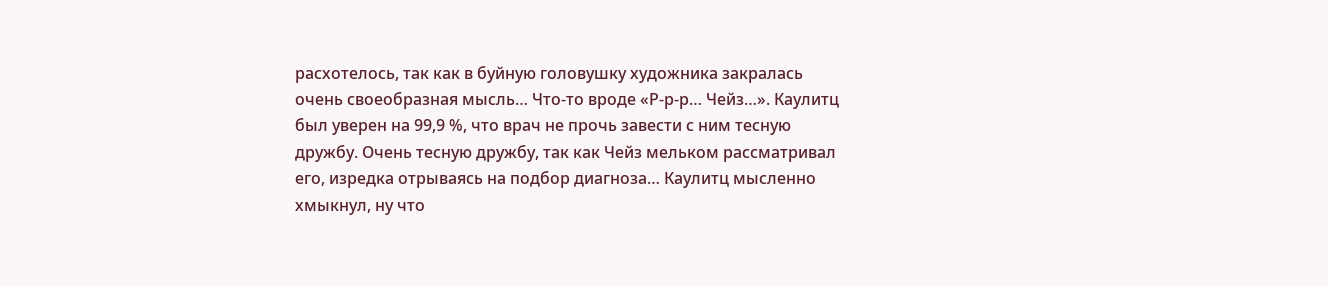расхотелось, так как в буйную головушку художника закралась очень своеобразная мысль… Что-то вроде «Р-р-р… Чейз…». Каулитц был уверен на 99,9 %, что врач не прочь завести с ним тесную дружбу. Очень тесную дружбу, так как Чейз мельком рассматривал его, изредка отрываясь на подбор диагноза… Каулитц мысленно хмыкнул, ну что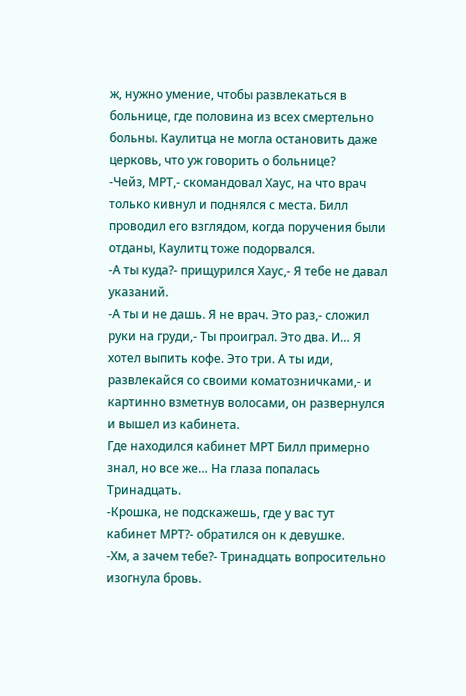ж, нужно умение, чтобы развлекаться в больнице, где половина из всех смертельно больны. Каулитца не могла остановить даже церковь, что уж говорить о больнице?
-Чейз, МРТ,- скомандовал Хаус, на что врач только кивнул и поднялся с места. Билл проводил его взглядом, когда поручения были отданы, Каулитц тоже подорвался.
-А ты куда?- прищурился Хаус,- Я тебе не давал указаний.
-А ты и не дашь. Я не врач. Это раз,- сложил руки на груди,- Ты проиграл. Это два. И… Я хотел выпить кофе. Это три. А ты иди, развлекайся со своими коматозничками,- и картинно взметнув волосами, он развернулся и вышел из кабинета.
Где находился кабинет МРТ Билл примерно знал, но все же… На глаза попалась Тринадцать.
-Крошка, не подскажешь, где у вас тут кабинет МРТ?- обратился он к девушке.
-Хм, а зачем тебе?- Тринадцать вопросительно изогнула бровь.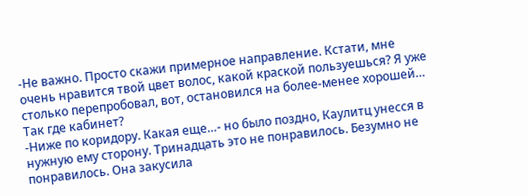-Не важно. Просто скажи примерное направление. Кстати, мне очень нравится твой цвет волос, какой краской пользуешься? Я уже столько перепробовал, вот, остановился на более-менее хорошей… Так где кабинет?
-Ниже по коридору. Какая еще…- но было поздно, Каулитц унесся в нужную ему сторону. Тринадцать это не понравилось. Безумно не понравилось. Она закусила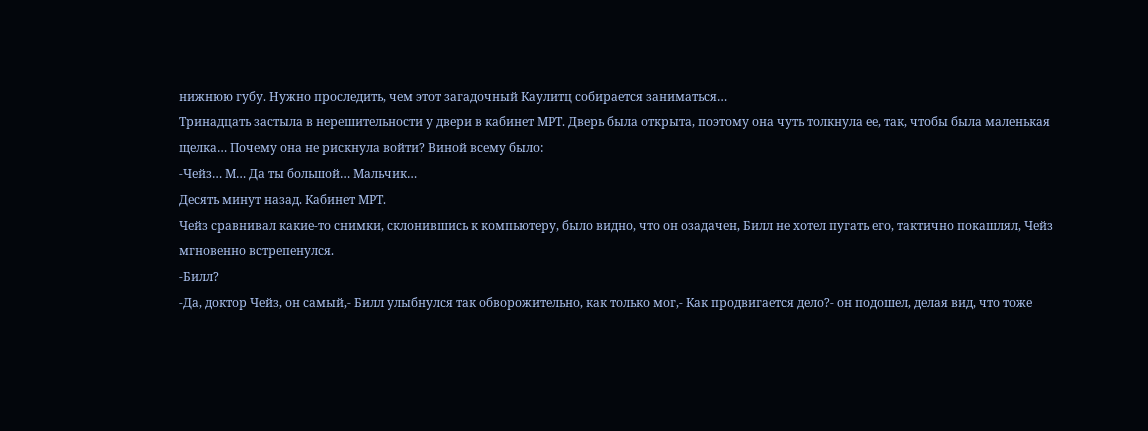нижнюю губу. Нужно проследить, чем этот загадочный Каулитц собирается заниматься…
Тринадцать застыла в нерешительности у двери в кабинет МРТ. Дверь была открыта, поэтому она чуть толкнула ее, так, чтобы была маленькая щелка… Почему она не рискнула войти? Виной всему было:
-Чейз… М… Да ты большой… Мальчик…
Десять минут назад. Кабинет МРТ.
Чейз сравнивал какие-то снимки, склонившись к компьютеру, было видно, что он озадачен, Билл не хотел пугать его, тактично покашлял, Чейз мгновенно встрепенулся.
-Билл?
-Да, доктор Чейз, он самый,- Билл улыбнулся так обворожительно, как только мог,- Как продвигается дело?- он подошел, делая вид, что тоже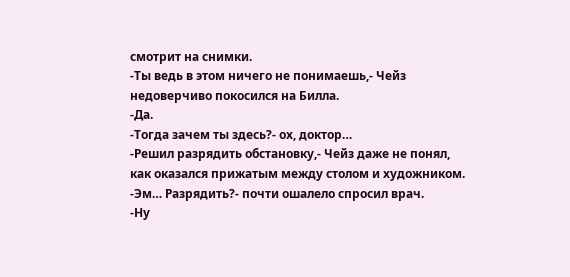смотрит на снимки.
-Ты ведь в этом ничего не понимаешь,- Чейз недоверчиво покосился на Билла.
-Да.
-Тогда зачем ты здесь?- ох, доктор…
-Решил разрядить обстановку,- Чейз даже не понял, как оказался прижатым между столом и художником.
-Эм… Разрядить?- почти ошалело спросил врач.
-Ну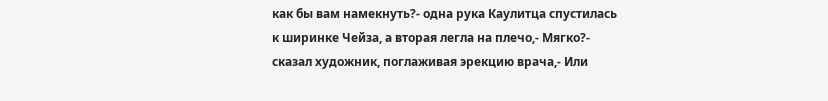как бы вам намекнуть?- одна рука Каулитца спустилась к ширинке Чейза, а вторая легла на плечо,- Мягко?- сказал художник, поглаживая эрекцию врача,- Или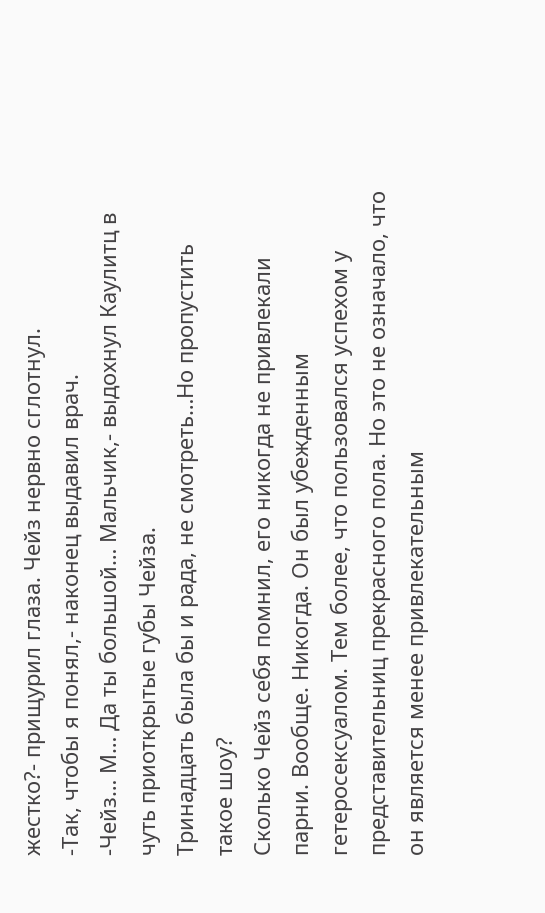жестко?- прищурил глаза. Чейз нервно сглотнул.
-Так, чтобы я понял,- наконец выдавил врач.
-Чейз… М… Да ты большой… Мальчик,- выдохнул Каулитц в чуть приоткрытые губы Чейза.
Тринадцать была бы и рада, не смотреть…Но пропустить такое шоу?
Сколько Чейз себя помнил, его никогда не привлекали парни. Вообще. Никогда. Он был убежденным гетеросексуалом. Тем более, что пользовался успехом у представительниц прекрасного пола. Но это не означало, что он является менее привлекательным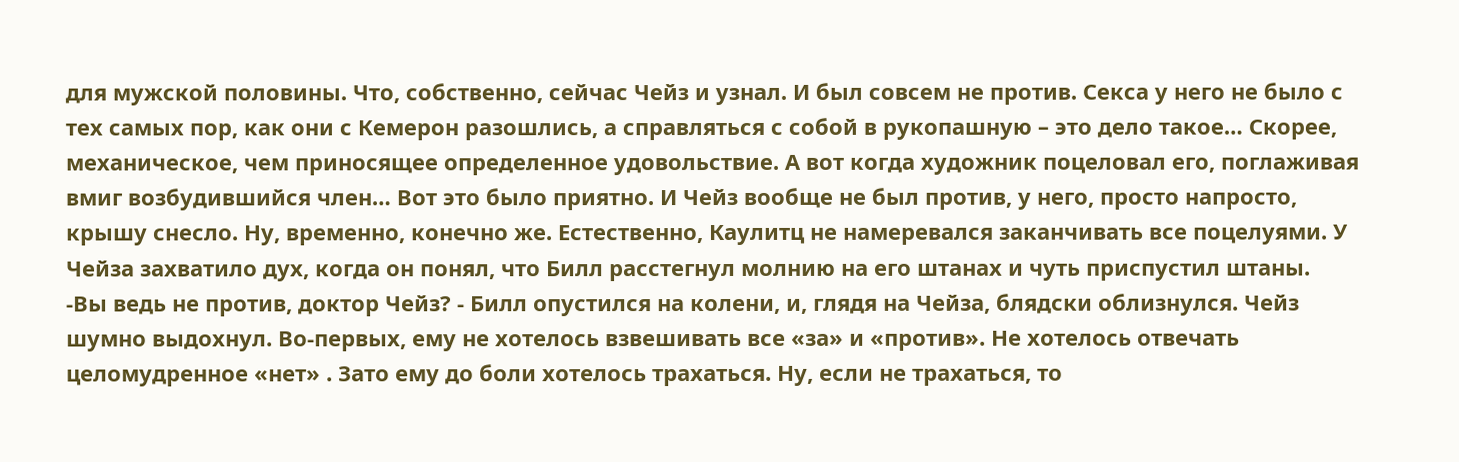для мужской половины. Что, собственно, сейчас Чейз и узнал. И был совсем не против. Секса у него не было с тех самых пор, как они с Кемерон разошлись, а справляться с собой в рукопашную – это дело такое… Скорее, механическое, чем приносящее определенное удовольствие. А вот когда художник поцеловал его, поглаживая вмиг возбудившийся член… Вот это было приятно. И Чейз вообще не был против, у него, просто напросто, крышу снесло. Ну, временно, конечно же. Естественно, Каулитц не намеревался заканчивать все поцелуями. У Чейза захватило дух, когда он понял, что Билл расстегнул молнию на его штанах и чуть приспустил штаны.
-Вы ведь не против, доктор Чейз? - Билл опустился на колени, и, глядя на Чейза, блядски облизнулся. Чейз шумно выдохнул. Во-первых, ему не хотелось взвешивать все «за» и «против». Не хотелось отвечать целомудренное «нет» . Зато ему до боли хотелось трахаться. Ну, если не трахаться, то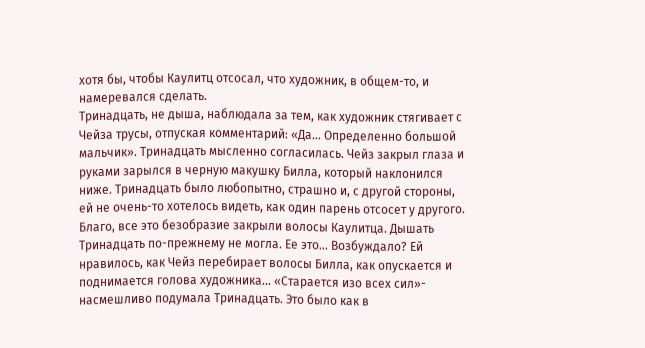хотя бы, чтобы Каулитц отсосал, что художник, в общем-то, и намеревался сделать.
Тринадцать, не дыша, наблюдала за тем, как художник стягивает с Чейза трусы, отпуская комментарий: «Да… Определенно большой мальчик». Тринадцать мысленно согласилась. Чейз закрыл глаза и руками зарылся в черную макушку Билла, который наклонился ниже. Тринадцать было любопытно, страшно и, с другой стороны, ей не очень-то хотелось видеть, как один парень отсосет у другого. Благо, все это безобразие закрыли волосы Каулитца. Дышать Тринадцать по-прежнему не могла. Ее это… Возбуждало? Ей нравилось, как Чейз перебирает волосы Билла, как опускается и поднимается голова художника… «Старается изо всех сил»- насмешливо подумала Тринадцать. Это было как в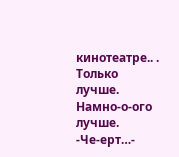кинотеатре.. . Только лучше. Намно-о-ого лучше.
-Че-ерт…-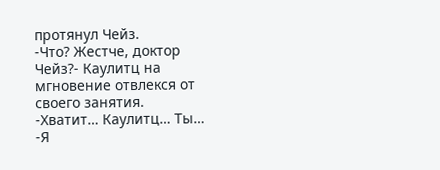протянул Чейз.
-Что? Жестче, доктор Чейз?- Каулитц на мгновение отвлекся от своего занятия.
-Хватит… Каулитц… Ты…
-Я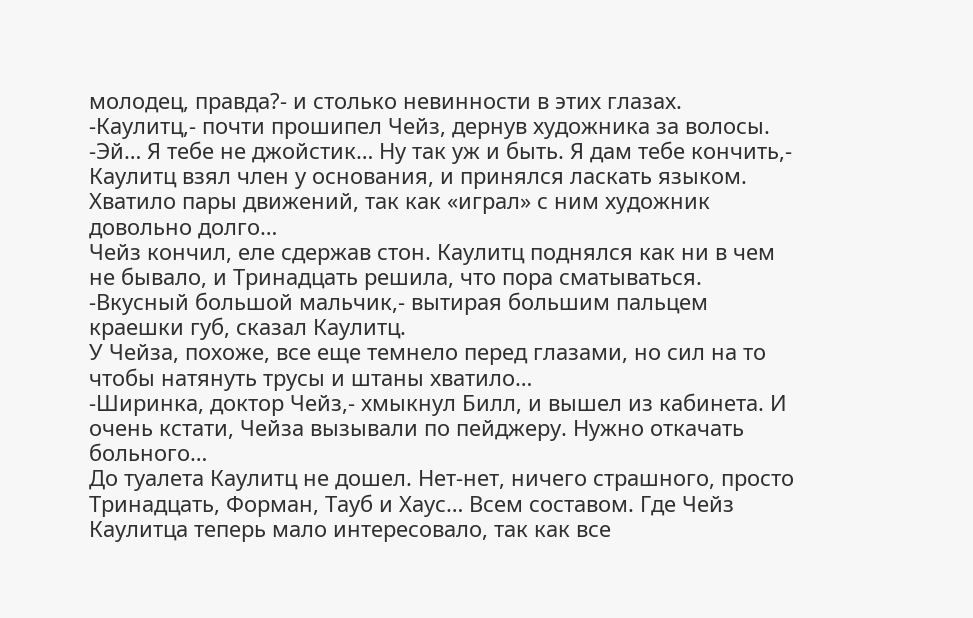молодец, правда?- и столько невинности в этих глазах.
-Каулитц,- почти прошипел Чейз, дернув художника за волосы.
-Эй… Я тебе не джойстик… Ну так уж и быть. Я дам тебе кончить,- Каулитц взял член у основания, и принялся ласкать языком. Хватило пары движений, так как «играл» с ним художник довольно долго…
Чейз кончил, еле сдержав стон. Каулитц поднялся как ни в чем не бывало, и Тринадцать решила, что пора сматываться.
-Вкусный большой мальчик,- вытирая большим пальцем краешки губ, сказал Каулитц.
У Чейза, похоже, все еще темнело перед глазами, но сил на то чтобы натянуть трусы и штаны хватило…
-Ширинка, доктор Чейз,- хмыкнул Билл, и вышел из кабинета. И очень кстати, Чейза вызывали по пейджеру. Нужно откачать больного…
До туалета Каулитц не дошел. Нет-нет, ничего страшного, просто Тринадцать, Форман, Тауб и Хаус… Всем составом. Где Чейз Каулитца теперь мало интересовало, так как все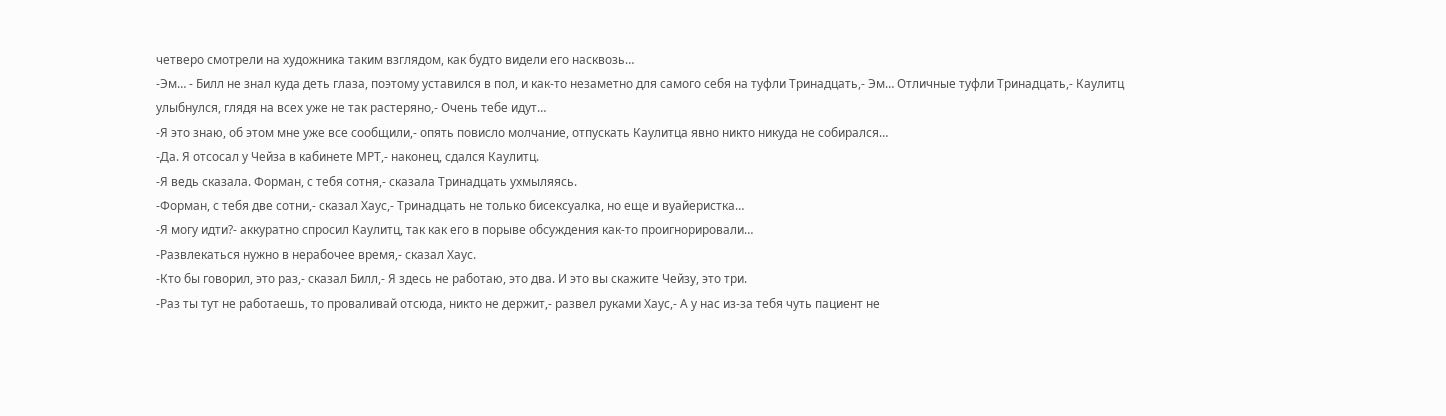четверо смотрели на художника таким взглядом, как будто видели его насквозь…
-Эм… - Билл не знал куда деть глаза, поэтому уставился в пол, и как-то незаметно для самого себя на туфли Тринадцать,- Эм… Отличные туфли Тринадцать,- Каулитц улыбнулся, глядя на всех уже не так растеряно,- Очень тебе идут…
-Я это знаю, об этом мне уже все сообщили,- опять повисло молчание, отпускать Каулитца явно никто никуда не собирался…
-Да. Я отсосал у Чейза в кабинете МРТ,- наконец, сдался Каулитц.
-Я ведь сказала. Форман, с тебя сотня,- сказала Тринадцать ухмыляясь.
-Форман, с тебя две сотни,- сказал Хаус,- Тринадцать не только бисексуалка, но еще и вуайеристка…
-Я могу идти?- аккуратно спросил Каулитц, так как его в порыве обсуждения как-то проигнорировали…
-Развлекаться нужно в нерабочее время,- сказал Хаус.
-Кто бы говорил, это раз,- сказал Билл,- Я здесь не работаю, это два. И это вы скажите Чейзу, это три.
-Раз ты тут не работаешь, то проваливай отсюда, никто не держит,- развел руками Хаус,- А у нас из-за тебя чуть пациент не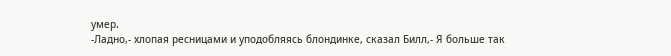умер.
-Ладно,- хлопая ресницами и уподобляясь блондинке, сказал Билл,- Я больше так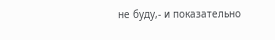не буду,- и показательно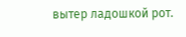вытер ладошкой рот.